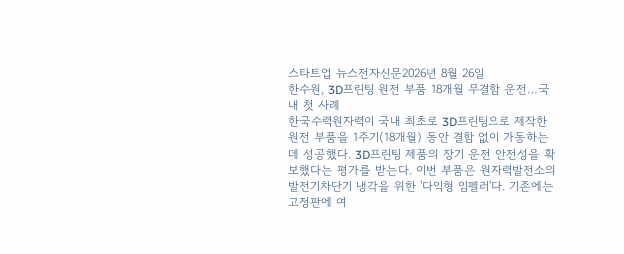스타트업 뉴스전자신문2026년 8월 26일
한수원, 3D프린팅 원전 부품 18개월 무결함 운전…국내 첫 사례
한국수력원자력이 국내 최초로 3D프린팅으로 제작한 원전 부품을 1주기(18개월) 동안 결함 없이 가동하는 데 성공했다. 3D프린팅 제품의 장기 운전 안전성을 확보했다는 평가를 받는다. 이번 부품은 원자력발전소의 발전기차단기 냉각을 위한 '다익형 임펠러'다. 기존에는 고정판에 여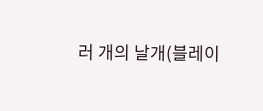러 개의 날개(블레이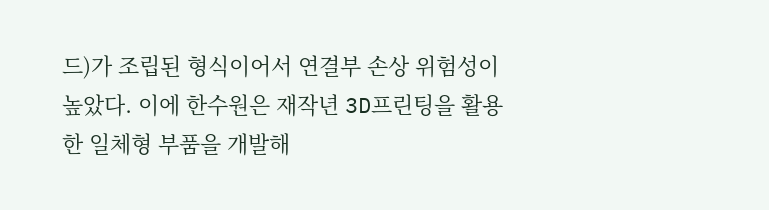드)가 조립된 형식이어서 연결부 손상 위험성이 높았다. 이에 한수원은 재작년 3D프린팅을 활용한 일체형 부품을 개발해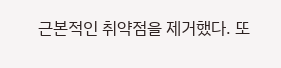근본적인 취약점을 제거했다. 또